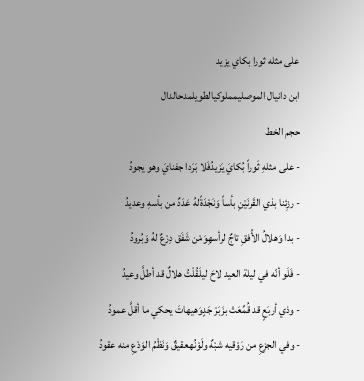على مثله ثورا بكاي يزيد
ابن دانيال الموصليمملوكيالطويلمدحالدال
حجم الخط
- على مثلهِ ثَوراً بُكايَ يَزيدُفَلا بَرَدا جفنايَ وهو يجودُ
- رزِئنا بذي القَرنَيْنِ بأساً وَنَجْدَةًلهُ عَدَدٌ من بأسهِ وعديدُ
- بدا وَهلالُ الأُفقِ تاجٌ لرأسهِوَمْن شَفَق دِرْعٌ لهُ وَبُرودُ
- فَلَو أنّه في ليلة العيد لاحَ ليلَقُلْتُ هلالٌ قد أطلَّ وعيدُ
- وذي أربَعٍ قد قُمِّعَتْ بزَبَرْ جَدٍوَهيهاتَ يحكي ما أقلَّ عمودُ
- وفي الجزعِ من رَوْقيه شبْهٌ ولَوْنُهعقيقٌ وَنَظْمُ الوَدْعِ منه عقودُ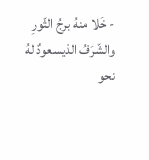- خَلا منهُ برجُ الثّورِ والشّرَفُ الذيسعودٌ لهُ نحو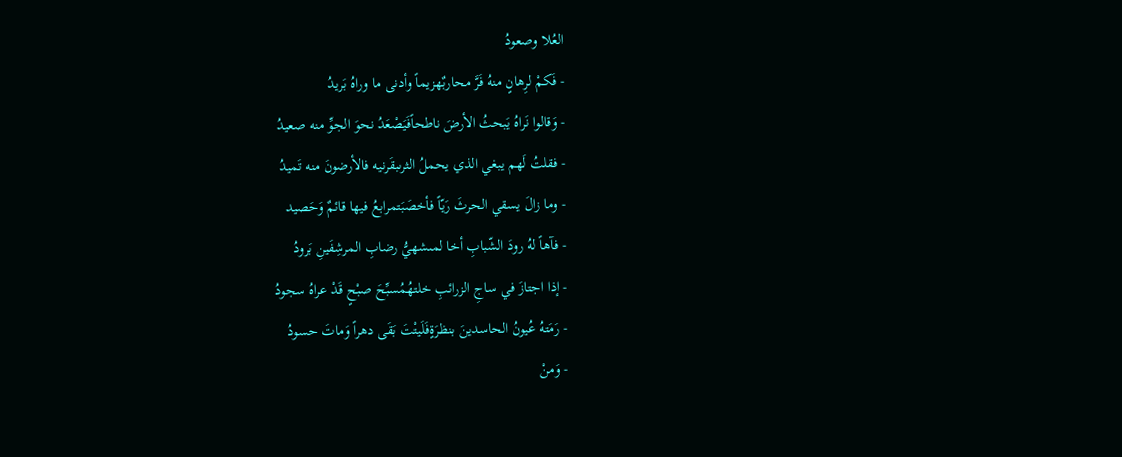العُلا وصعودُ
- فَكمْ لرِهانٍ منهُ فَرَّ محاربٌهزيماً وأدنى ما وراهُ بَريدُ
- وَقالوا نَراهُ يَبحثُ الأرضَ ناطحاًفَيَصْعَدُ نحوَ الجوِّ منه صعيدُ
- فقلتُ لَهم يبغي الذي يحملُ الثرىبقَرنيه فالأرضونَ منه تَميدُ
- وما زالَ يسقي الحرثَ رَيّاً فأخصَبَتمرابعُ فيها قائمٌ وَحَصيد
- فآهاً لهُ رودَ الشّبابِ أخا لمىشهيُّ رضابِ المرشِفَينِ بَرودُ
- إذا اجتازَ في ساجِ الزرائبِ خلتهُمُسبِّحَ صبْحٍ قَدْ عراهُ سجودُ
- رَمَتهُ عُيونُ الحاسدينَ بنظرَةٍفَلَيتْتَ بَقَى دهراً وَماتَ حسودُ
- وَمنْ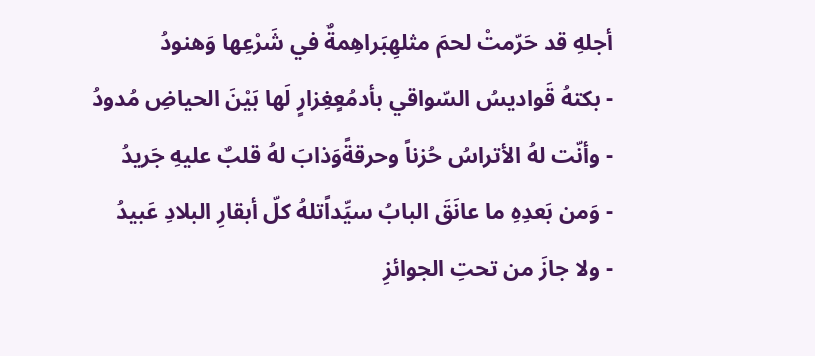أجلهِ قد حَرّمتْ لحمَ مثلهِبَراهِمةٌ في شَرْعِها وَهنودُ
- بكتهُ قَواديسُ السّواقي بأدمُعٍغِزارٍ لَها بَيْنَ الحياضِ مُدودُ
- وأنّت لهُ الأتراسُ حُزناً وحرقةًوَذابَ لهُ قلبٌ عليهِ جَريدُ
- وَمن بَعدِهِ ما عانَقَ البابُ سيِّداًتلهُ كلّ أبقارِ البلادِ عَبيدُ
- ولا جازَ من تحتِ الجوائزِ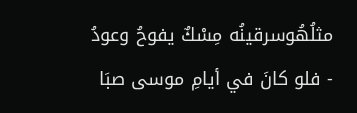مثلُهُوسرقينُه مِسْكٌ يفوحُ وعودُ
- فلو كانَ في أيامِ موسى صبَا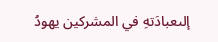إلىعبادَتهِ في المشركين يهودُ